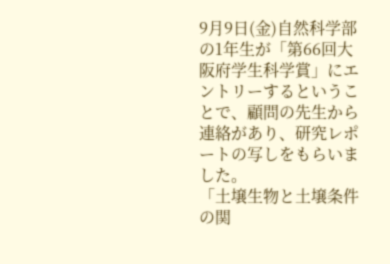9月9日(金)自然科学部の1年生が「第66回大阪府学生科学賞」にエントリーするということで、顧問の先生から連絡があり、研究レポートの写しをもらいました。
「土壌生物と土壌条件の関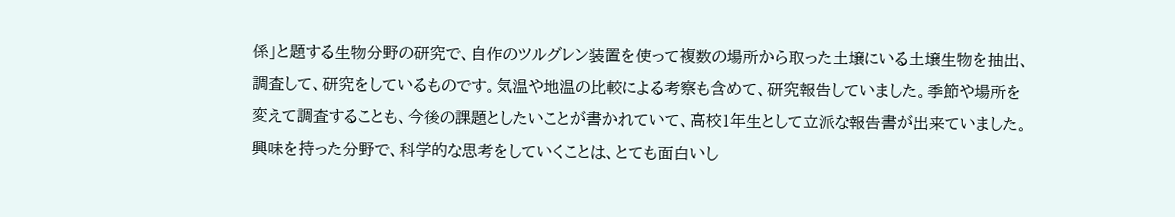係」と題する生物分野の研究で、自作のツルグレン装置を使って複数の場所から取った土壌にいる土壌生物を抽出、調査して、研究をしているものです。気温や地温の比較による考察も含めて、研究報告していました。季節や場所を変えて調査することも、今後の課題としたいことが書かれていて、高校1年生として立派な報告書が出来ていました。
興味を持った分野で、科学的な思考をしていくことは、とても面白いし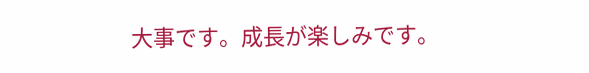大事です。成長が楽しみです。